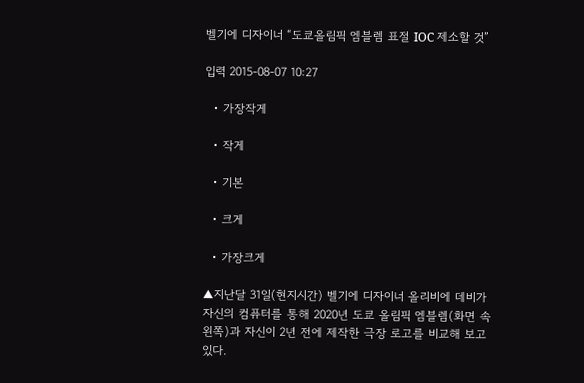벨기에 디자이너 “도쿄올림픽 엠블렘 표절 IOC 제소할 것”

입력 2015-08-07 10:27

  • 가장작게

  • 작게

  • 기본

  • 크게

  • 가장크게

▲지난달 31일(현지시간) 벨기에 디자이너 올리비에 데비가 자신의 컴퓨터를 통해 2020년 도쿄 올림픽 엠블렘(화면 속 왼쪽)과 자신이 2년 전에 제작한 극장 로고를 비교해 보고 있다.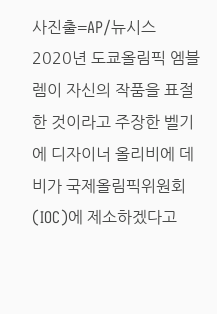사진출=AP/뉴시스
2020년 도쿄올림픽 엠블렘이 자신의 작품을 표절한 것이라고 주장한 벨기에 디자이너 올리비에 데비가 국제올림픽위원회(IOC)에 제소하겠다고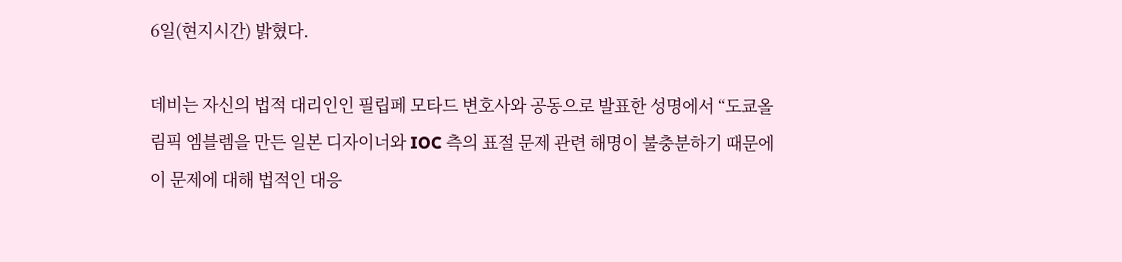6일(현지시간) 밝혔다.

데비는 자신의 법적 대리인인 필립페 모타드 변호사와 공동으로 발표한 성명에서 “도쿄올림픽 엠블렘을 만든 일본 디자이너와 IOC 측의 표절 문제 관련 해명이 불충분하기 때문에 이 문제에 대해 법적인 대응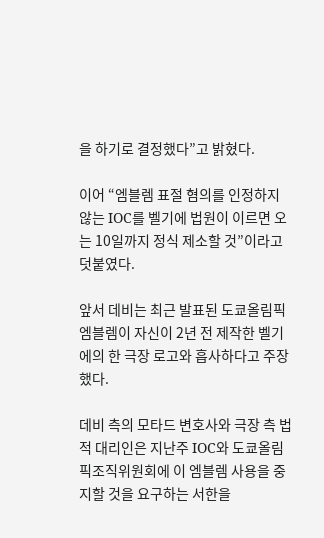을 하기로 결정했다”고 밝혔다.

이어 “엠블렘 표절 혐의를 인정하지 않는 IOC를 벨기에 법원이 이르면 오는 10일까지 정식 제소할 것”이라고 덧붙였다.

앞서 데비는 최근 발표된 도쿄올림픽 엠블렘이 자신이 2년 전 제작한 벨기에의 한 극장 로고와 흡사하다고 주장했다.

데비 측의 모타드 변호사와 극장 측 법적 대리인은 지난주 IOC와 도쿄올림픽조직위원회에 이 엠블렘 사용을 중지할 것을 요구하는 서한을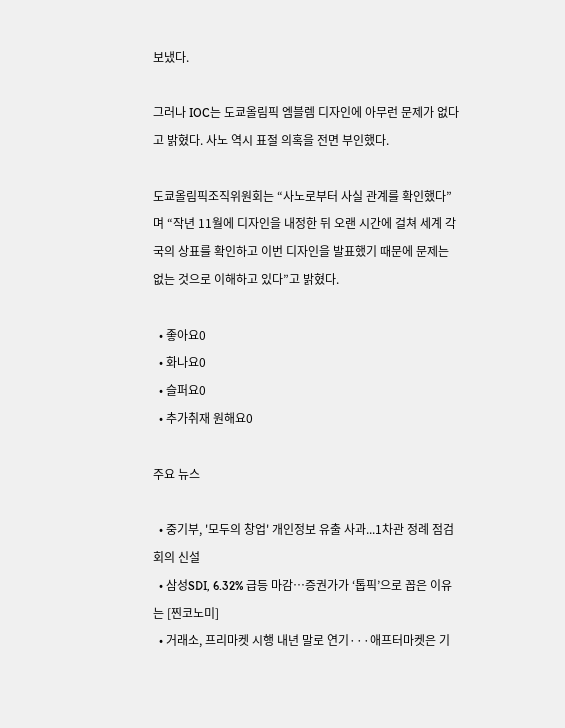보냈다.

그러나 IOC는 도쿄올림픽 엠블렘 디자인에 아무런 문제가 없다고 밝혔다. 사노 역시 표절 의혹을 전면 부인했다.

도쿄올림픽조직위원회는 “사노로부터 사실 관계를 확인했다”며 “작년 11월에 디자인을 내정한 뒤 오랜 시간에 걸쳐 세계 각국의 상표를 확인하고 이번 디자인을 발표했기 때문에 문제는 없는 것으로 이해하고 있다”고 밝혔다.

  • 좋아요0
  • 화나요0
  • 슬퍼요0
  • 추가취재 원해요0

주요 뉴스

  • 중기부, '모두의 창업' 개인정보 유출 사과...1차관 정례 점검회의 신설
  • 삼성SDI, 6.32% 급등 마감⋯증권가가 ‘톱픽’으로 꼽은 이유는 [찐코노미]
  • 거래소, 프리마켓 시행 내년 말로 연기···애프터마켓은 기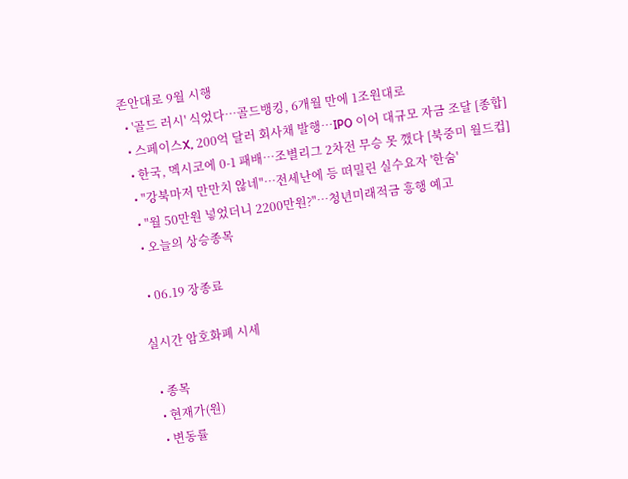존안대로 9월 시행
  • '골드 러시' 식었다…골드뱅킹, 6개월 만에 1조원대로
  • 스페이스X, 200억 달러 회사채 발행⋯IPO 이어 대규모 자금 조달 [종합]
  • 한국, 멕시코에 0-1 패배⋯조별리그 2차전 무승 못 깼다 [북중미 월드컵]
  • "강북마저 만만치 않네"⋯전세난에 등 떠밀린 실수요자 '한숨'
  • "월 50만원 넣었더니 2200만원?"…청년미래적금 흥행 예고
  • 오늘의 상승종목

  • 06.19 장종료

실시간 암호화폐 시세

  • 종목
  • 현재가(원)
  • 변동률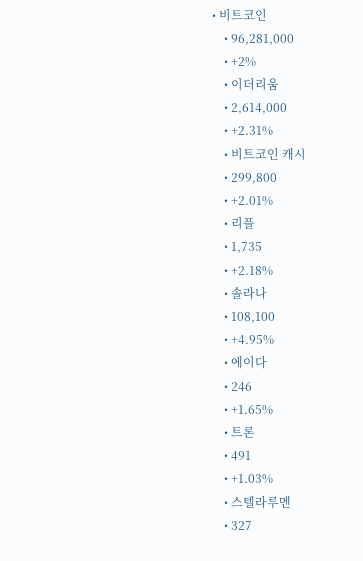• 비트코인
    • 96,281,000
    • +2%
    • 이더리움
    • 2,614,000
    • +2.31%
    • 비트코인 캐시
    • 299,800
    • +2.01%
    • 리플
    • 1,735
    • +2.18%
    • 솔라나
    • 108,100
    • +4.95%
    • 에이다
    • 246
    • +1.65%
    • 트론
    • 491
    • +1.03%
    • 스텔라루멘
    • 327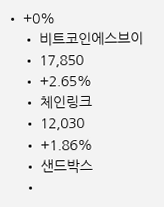• +0%
    • 비트코인에스브이
    • 17,850
    • +2.65%
    • 체인링크
    • 12,030
    • +1.86%
    • 샌드박스
    •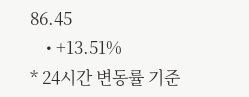86.45
    • +13.51%
* 24시간 변동률 기준